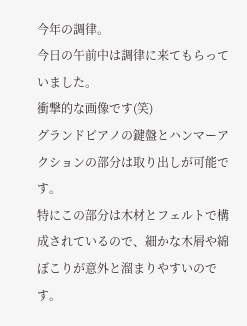今年の調律。
今日の午前中は調律に来てもらっていました。
衝撃的な画像です(笑)
グランドピアノの鍵盤とハンマーアクションの部分は取り出しが可能です。
特にこの部分は木材とフェルトで構成されているので、細かな木屑や綿ぼこりが意外と溜まりやすいのです。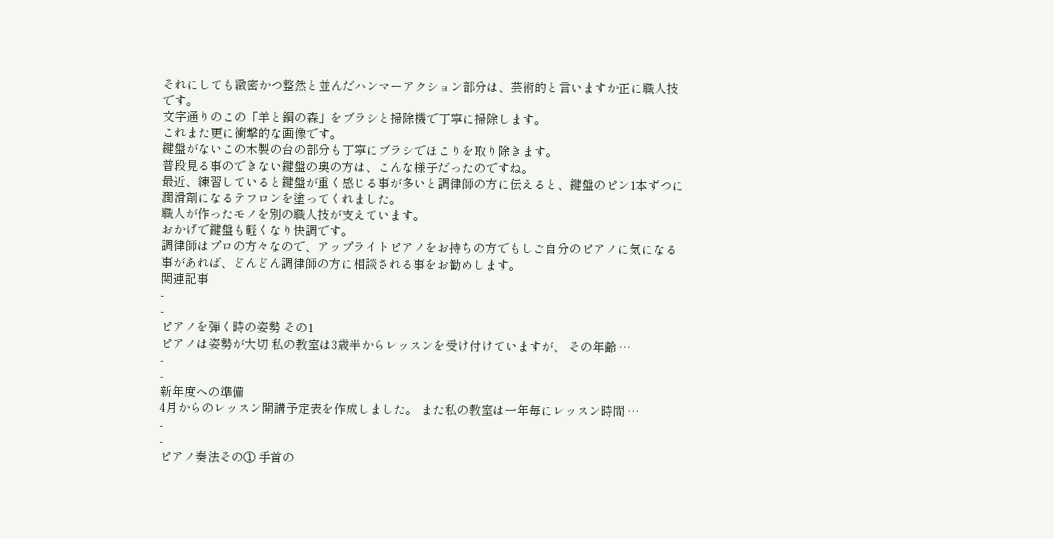それにしても緻密かつ整然と並んだハンマーアクション部分は、芸術的と言いますか正に職人技です。
文字通りのこの「羊と鋼の森」をブラシと掃除機で丁寧に掃除します。
これまた更に衝撃的な画像です。
鍵盤がないこの木製の台の部分も丁寧にブラシでほこりを取り除きます。
普段見る事のできない鍵盤の奥の方は、こんな様子だったのですね。
最近、練習していると鍵盤が重く感じる事が多いと調律師の方に伝えると、鍵盤のピン1本ずつに潤滑剤になるテフロンを塗ってくれました。
職人が作ったモノを別の職人技が支えています。
おかげで鍵盤も軽くなり快調です。
調律師はプロの方々なので、アップライトピアノをお持ちの方でもしご自分のピアノに気になる事があれば、どんどん調律師の方に相談される事をお勧めします。
関連記事
-
-
ピアノを弾く時の姿勢 その1
ピアノは姿勢が大切 私の教室は3歳半からレッスンを受け付けていますが、 その年齢 …
-
-
新年度への準備
4月からのレッスン開講予定表を作成しました。 また私の教室は一年毎にレッスン時間 …
-
-
ピアノ奏法その① 手首の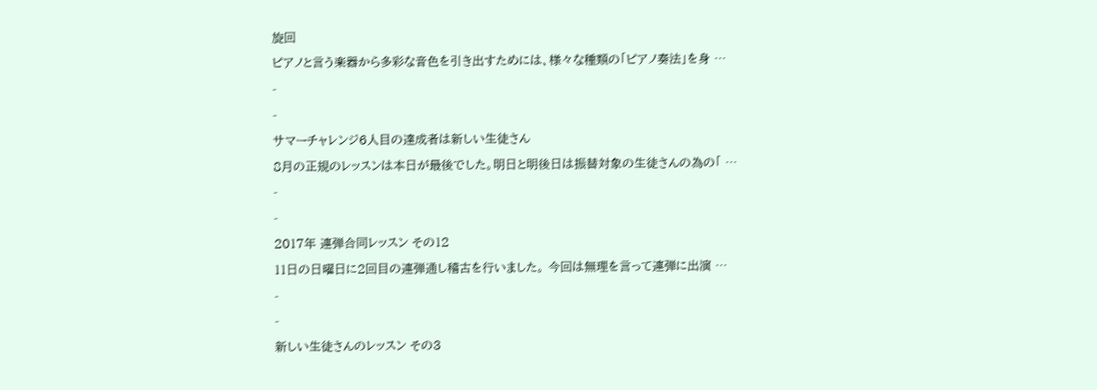旋回
ピアノと言う楽器から多彩な音色を引き出すためには、様々な種類の「ピアノ奏法」を身 …
-
-
サマーチャレンジ6人目の達成者は新しい生徒さん
8月の正規のレッスンは本日が最後でした。明日と明後日は振替対象の生徒さんの為の「 …
-
-
2017年 連弾合同レッスン その12
11日の日曜日に2回目の連弾通し稽古を行いました。 今回は無理を言って連弾に出演 …
-
-
新しい生徒さんのレッスン その3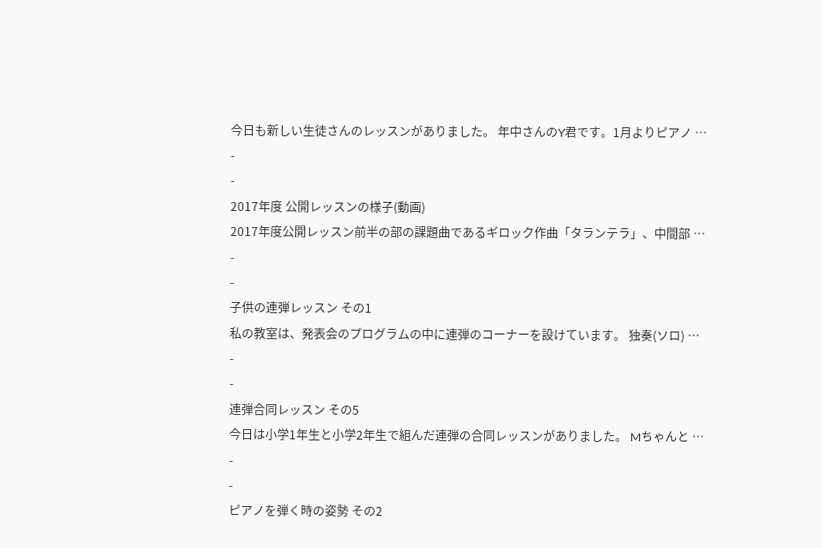今日も新しい生徒さんのレッスンがありました。 年中さんのY君です。1月よりピアノ …
-
-
2017年度 公開レッスンの様子(動画)
2017年度公開レッスン前半の部の課題曲であるギロック作曲「タランテラ」、中間部 …
-
-
子供の連弾レッスン その1
私の教室は、発表会のプログラムの中に連弾のコーナーを設けています。 独奏(ソロ) …
-
-
連弾合同レッスン その5
今日は小学1年生と小学2年生で組んだ連弾の合同レッスンがありました。 Mちゃんと …
-
-
ピアノを弾く時の姿勢 その2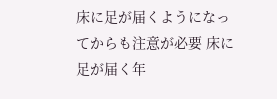床に足が届くようになってからも注意が必要 床に足が届く年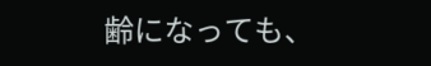齢になっても、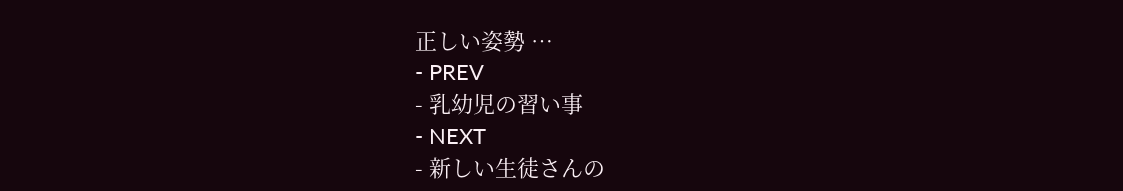正しい姿勢 …
- PREV
- 乳幼児の習い事
- NEXT
- 新しい生徒さんの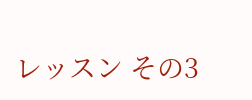レッスン その3